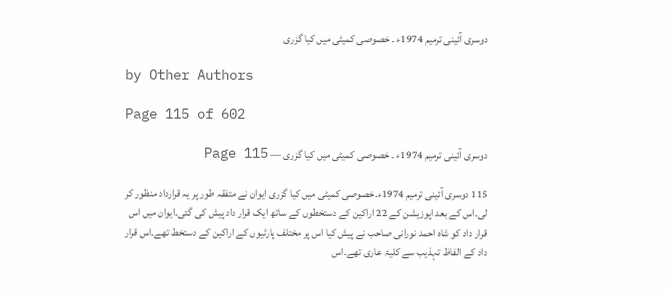دوسری آئینی ترمیم 1974ء ۔ خصوصی کمیٹی میں کیا گزری

by Other Authors

Page 115 of 602

دوسری آئینی ترمیم 1974ء ۔ خصوصی کمیٹی میں کیا گزری — Page 115

115 دوسری آئینی ترمیم 1974ء۔خصوصی کمیٹی میں کیا گزری ایوان نے متفقہ طور پر یہ قرارداد منظور کر لی۔اس کے بعد اپوزیشن کے 22 اراکین کے دستخطوں کے ساتھ ایک قرار داد پیش کی گئی۔ایوان میں اس قرار داد کو شاہ احمد نورانی صاحب نے پیش کیا اس پر مختلف پارٹیوں کے اراکین کے دستخط تھے۔اس قرار داد کے الفاظ تہذیب سے کلیۂ عاری تھے۔اس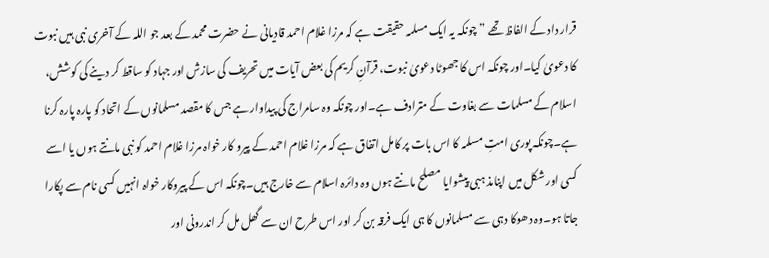قرار داد کے الفاظ تھے ”چونکہ یہ ایک مسلمہ حقیقت ہے کہ مرزا غلام احمد قادیانی نے حضرت محمد کے بعد جو اللہ کے آخری نبی ہیں نبوت کا دعویٰ کیا۔اور چونکہ اس کا جھوٹا دعویٰ نبوت، قرآنِ کریم کی بعض آیات میں تحریف کی سازش اور جہاد کو ساقط کر دینے کی کوشش، اسلام کے مسلمات سے بغاوت کے مترادف ہے۔اور چونکہ وہ سامراج کی پیداوار ہے جس کا مقصد مسلمانوں کے اتحاد کو پارہ پارہ کرنا ہے۔چونکہ پوری امتِ مسلمہ کا اس بات پر کامل اتفاق ہے کہ مرزا غلام احمد کے پیرو کار خواہ مرزا غلام احمد کو نبی مانتے ہوں یا اسے کسی اور شکل میں اپنامذ ہبی پیشوایا مصلح مانتے ہوں وہ دائرہ اسلام سے خارج ہیں۔چونکہ اس کے پیروکار خواہ انہیں کسی نام سے پکارا جاتا ہو۔وہ دھوکا دہی سے مسلمانوں کا ہی ایک فرقہ بن کر اور اس طرح ان سے گھل مل کر اندرونی اور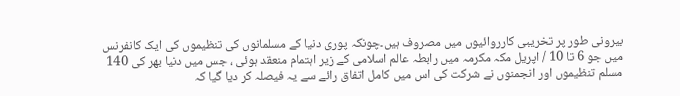بیرونی طور پر تخریبی کارروائیوں میں مصروف ہیں۔چونکہ پوری دنیا کے مسلمانوں کی تنظیموں کی ایک کانفرنس میں جو 6 تا 10 / اپریل مکہ مکرمہ میں رابطہ عالم اسلامی کے زیر اہتمام منعقد ہوئی ، جس میں دنیا بھر کی 140 مسلم تنظیموں اور انجمنوں نے شرکت کی اس میں کامل اتفاق رائے سے یہ فیصلہ کر دیا گیا کہ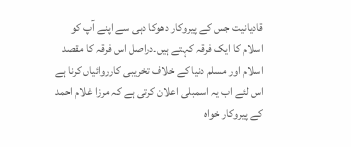قادیانیت جس کے پیروکار دھوکا دہی سے اپنے آپ کو اسلام کا ایک فرقہ کہتے ہیں۔دراصل اس فرقہ کا مقصد اسلام اور مسلم دنیا کے خلاف تخریبی کارروائیاں کرنا ہے اس لئے اب یہ اسمبلی اعلان کرتی ہے کہ مرزا غلام احمد کے پیروکار خواہ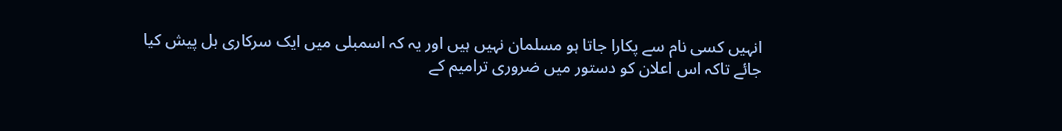انہیں کسی نام سے پکارا جاتا ہو مسلمان نہیں ہیں اور یہ کہ اسمبلی میں ایک سرکاری بل پیش کیا جائے تاکہ اس اعلان کو دستور میں ضروری ترامیم کے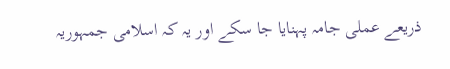ذریعے عملی جامہ پہنایا جا سکے اور یہ کہ اسلامی جمہوریہ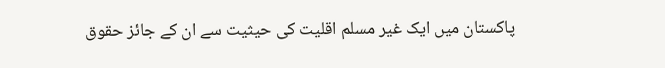پاکستان میں ایک غیر مسلم اقلیت کی حیثیت سے ان کے جائز حقوق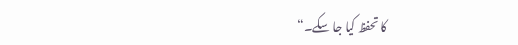کا تحفظ کیا جا سکے۔“